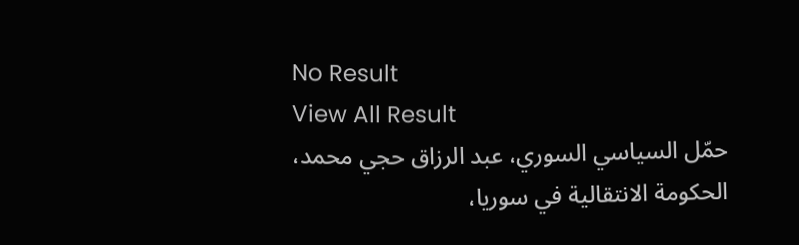No Result
View All Result
حمّل السياسي السوري، عبد الرزاق حجي محمد، الحكومة الانتقالية في سوريا،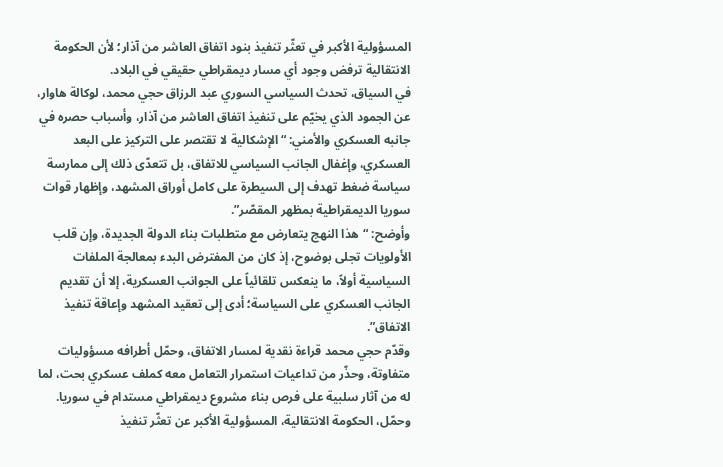المسؤولية الأكبر في تعثّر تنفيذ بنود اتفاق العاشر من آذار؛ لأن الحكومة الانتقالية ترفض وجود أي مسار ديمقراطي حقيقي في البلاد.
في السياق، تحدث السياسي السوري عبد الرزاق حجي محمد، لوكالة هاوار، عن الجمود الذي يخيّم على تنفيذ اتفاق العاشر من آذار، وأسباب حصره في جانبه العسكري والأمني: “الإشكالية لا تقتصر على التركيز على البعد العسكري، وإغفال الجانب السياسي للاتفاق، بل تتعدّى ذلك إلى ممارسة سياسة ضغط تهدف إلى السيطرة على كامل أوراق المشهد، وإظهار قوات سوريا الديمقراطية بمظهر المقصّر”.
وأوضح: “هذا النهج يتعارض مع متطلبات بناء الدولة الجديدة، وإن قلب الأولويات تجلى بوضوح، إذ كان من المفترض البدء بمعالجة الملفات السياسية أولاً، ما ينعكس تلقائياً على الجوانب العسكرية، إلا أن تقديم الجانب العسكري على السياسة؛ أدى إلى تعقيد المشهد وإعاقة تنفيذ الاتفاق”.
وقدّم حجي محمد قراءة نقدية لمسار الاتفاق، وحمّل أطرافه مسؤوليات متفاوتة، وحذّر من تداعيات استمرار التعامل معه كملف عسكري بحت، لما له من آثار سلبية على فرص بناء مشروع ديمقراطي مستدام في سوريا. وحمّل، الحكومة الانتقالية، المسؤولية الأكبر عن تعثّر تنفيذ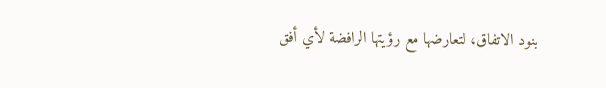بنود الاتفاق، لتعارضها مع رؤيتها الرافضة لأي أفق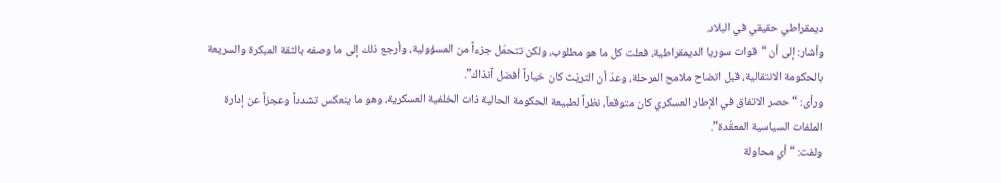ديمقراطي حقيقي في البلاد.
وأشار: إلى أن “قوات سوريا الديمقراطية، فعلت كل ما هو مطلوب، ولكن تتحمّل جزءاً من المسؤولية، وأرجع ذلك إلى ما وصفه بالثقة المبكرة والسريعة بالحكومة الانتقالية، قبل اتضاح ملامح المرحلة، وعدّ أن التريّث كان خياراً أفضل آنذاك”.
ورأى: “حصر الاتفاق في الإطار العسكري كان متوقعاً، نظراً لطبيعة الحكومة الحالية ذات الخلفية العسكرية، وهو ما ينعكس تشدداً وعجزاً عن إدارة الملفات السياسية المعقّدة”.
ولفت: “أي محاولة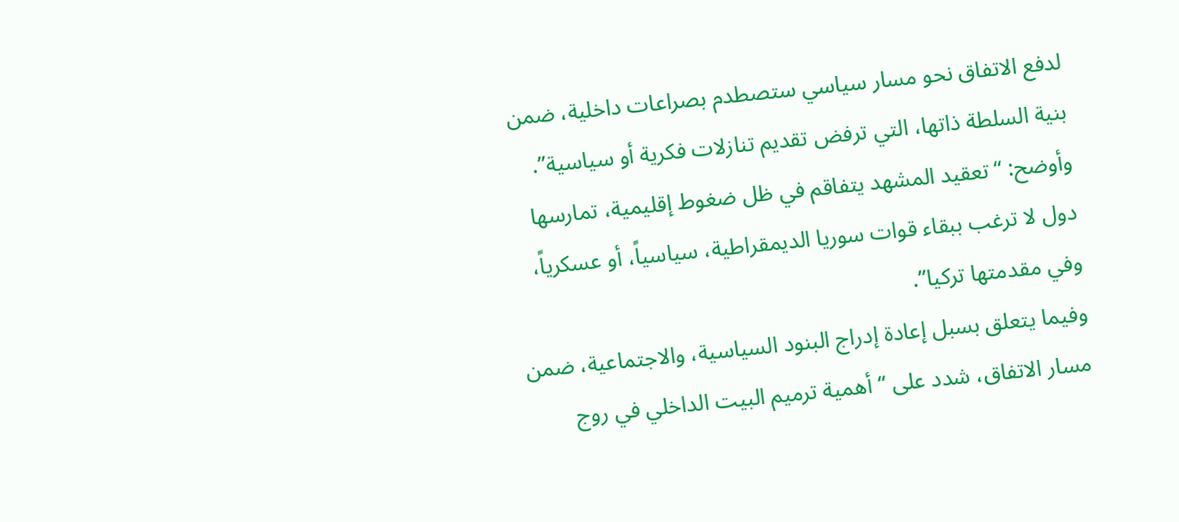لدفع الاتفاق نحو مسار سياسي ستصطدم بصراعات داخلية، ضمن بنية السلطة ذاتها، التي ترفض تقديم تنازلات فكرية أو سياسية”.
وأوضح: “تعقيد المشهد يتفاقم في ظل ضغوط إقليمية، تمارسها دول لا ترغب ببقاء قوات سوريا الديمقراطية، سياسياً، أو عسكرياً، وفي مقدمتها تركيا”.
وفيما يتعلق بسبل إعادة إدراج البنود السياسية، والاجتماعية، ضمن مسار الاتفاق، شدد على “أهمية ترميم البيت الداخلي في روج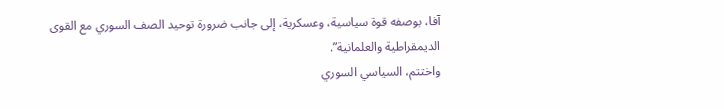آفا، بوصفه قوة سياسية، وعسكرية، إلى جانب ضرورة توحيد الصف السوري مع القوى الديمقراطية والعلمانية”.
واختتم، السياسي السوري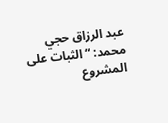عبد الرزاق حجي محمد: “الثبات على المشروع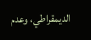الديمقراطي، وعدم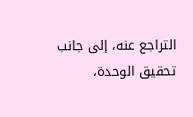التراجع عنه، إلى جانب تحقيق الوحدة،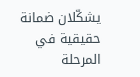يشكّلان ضمانة حقيقية في المرحلة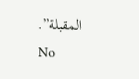المقبلة”.
No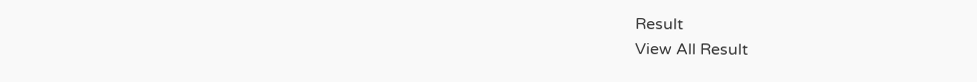Result
View All Result